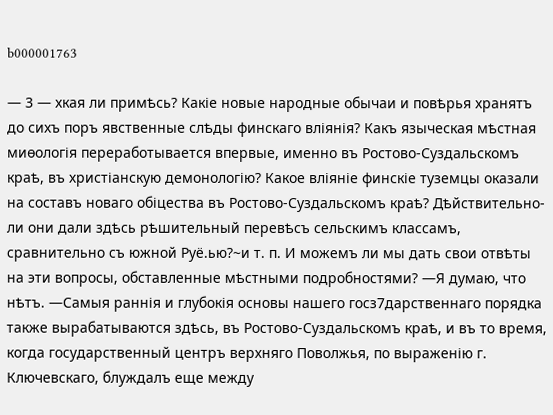b000001763

— 3 — хкая ли примѣсь? Какіе новые народные обычаи и повѣрья хранятъ до сихъ поръ явственные слѣды финскаго вліянія? Какъ языческая мѣстная миѳологія переработывается впервые, именно въ Ростово-Суздальскомъ краѣ, въ христіанскую демонологію? Какое вліяніе финскіе туземцы оказали на составъ новаго обіцества въ Ростово-Суздальскомъ краѣ? Дѣйствительно-ли они дали здѣсь рѣшительный перевѣсъ сельскимъ классамъ, сравнительно съ южной Руё.ью?~и т. п. И можемъ ли мы дать свои отвѣты на эти вопросы, обставленные мѣстными подробностями? —Я думаю, что нѣтъ. —Самыя раннія и глубокія основы нашего госз7дарственнаго порядка также вырабатываются здѣсь, въ Ростово-Суздальскомъ краѣ, и въ то время, когда государственный центръ верхняго Поволжья, по выраженію г. Ключевскаго, блуждалъ еще между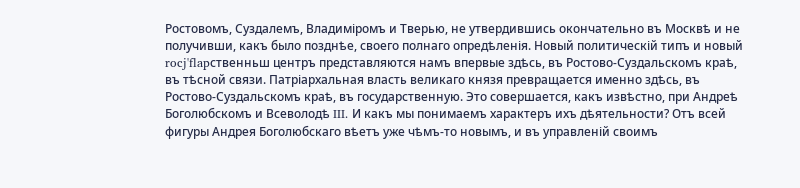Ростовомъ, Суздалемъ, Владиміромъ и Тверью, не утвердившись окончательно въ Москвѣ и не получивши, какъ было позднѣе, своего полнаго опредѣленія. Новый политическій типъ и новый rocj'flapственньш центръ представляются намъ впервые здѣсь, въ Ростово-Суздальскомъ краѣ, въ тѣсной связи. Патріархальная власть великаго князя превращается именно здѣсь, въ Ростово-Суздальскомъ краѣ, въ государственную. Это совершается, какъ извѣстно, при Андреѣ Боголюбскомъ и Всеволодѣ III. И какъ мы понимаемъ характеръ ихъ дѣятельности? Отъ всей фигуры Андрея Боголюбскаго вѣетъ уже чѣмъ-то новымъ, и въ управленій своимъ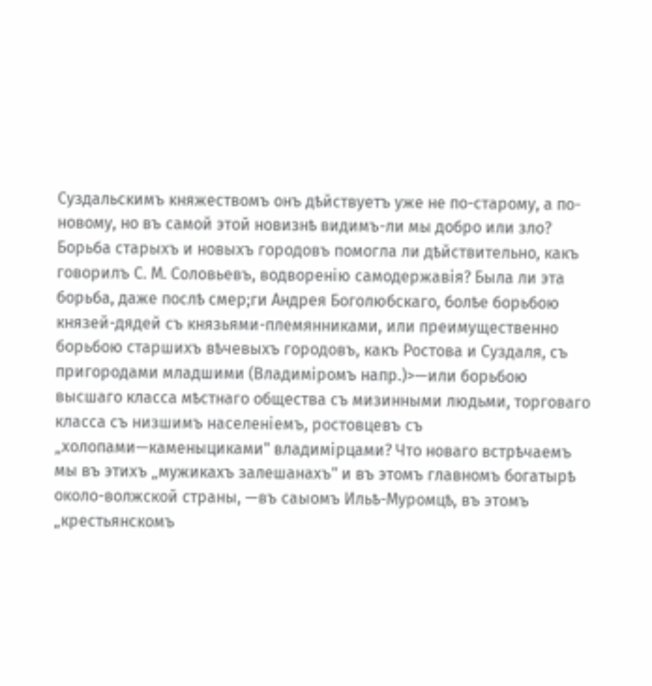Суздальскимъ княжествомъ онъ дѣйствуетъ уже не по-старому, а по-новому, но въ самой этой новизнѣ видимъ-ли мы добро или зло? Борьба старыхъ и новыхъ городовъ помогла ли дѣйствительно, какъ говорилъ С. М. Соловьевъ, водворенію самодержавія? Была ли эта борьба, даже послѣ смер;ги Андрея Боголюбскаго, болѣе борьбою князей-дядей съ князьями-племянниками, или преимущественно борьбою старшихъ вѣчевыхъ городовъ, какъ Ростова и Суздаля, съ пригородами младшими (Владиміромъ напр.)>—или борьбою высшаго класса мѣстнаго общества съ мизинными людьми, торговаго класса съ низшимъ населеніемъ, ростовцевъ съ „холопами—каменыциками" владимірцами? Что новаго встрѣчаемъ мы въ этихъ „мужикахъ залешанахъ" и въ этомъ главномъ богатырѣ около-волжской страны, —въ саыомъ Ильѣ-Муромцѣ, въ этомъ „крестьянскомъ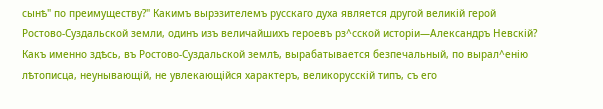сынѣ" по преимуществу?" Какимъ вырэзителемъ русскаго духа является другой великій герой Ростово-Суздальской земли, одинъ изъ величайшихъ героевъ рз^сской исторіи—Александръ Невскій? Какъ именно здѣсь, въ Ростово-Суздальской землѣ, вырабатывается безпечальный, по вырал^енію лѣтописца, неунывающій, не увлекающійся характеръ, великорусскій типъ, съ его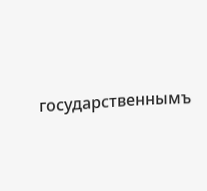государственнымъ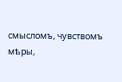смысломъ, чувствомъ мѣры,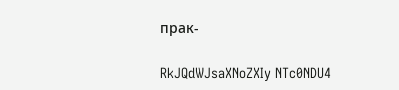прак-

RkJQdWJsaXNoZXIy NTc0NDU4